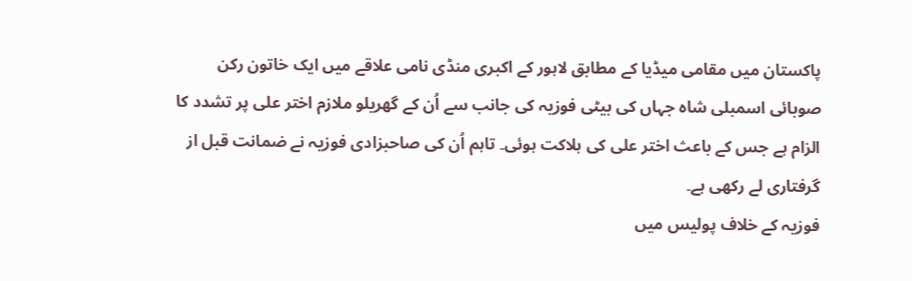پاکستان ميں مقامی میڈیا کے مطابق لاہور کے اکبری منڈی نامی علاقے میں ایک خاتون رکن صوبائی اسمبلی شاہ جہاں کی بیٹی فوزيہ کی جانب سے اُن کے گھریلو ملازم اختر علی پر تشدد کا الزام ہے جس کے باعث اختر علی کی ہلاکت ہوئی۔ تاہم اُن کی صاحبزادی فوزیہ نے ضمانت قبل از گرفتاری لے رکھی ہے۔
فوزیہ کے خلاف پولیس میں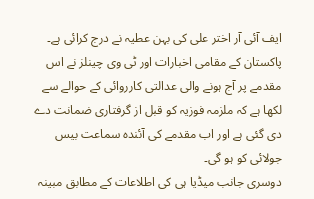ایف آئی آر اختر علی کی بہن عطیہ نے درج کرائی ہے۔ پاکستان کے مقامی اخبارات اور ٹی وی چینلز نے اس مقدمے پر آج ہونے والی عدالتی کارروائی کے حوالے سے لکھا ہے کہ ملزمہ فوزیہ کو قبل از گرفتاری ضمانت دے دی گئی ہے اور اب مقدمے کی آئندہ سماعت بیس جولائی کو ہو گی۔
دوسری جانب میڈیا ہی کی اطلاعات کے مطابق مبینہ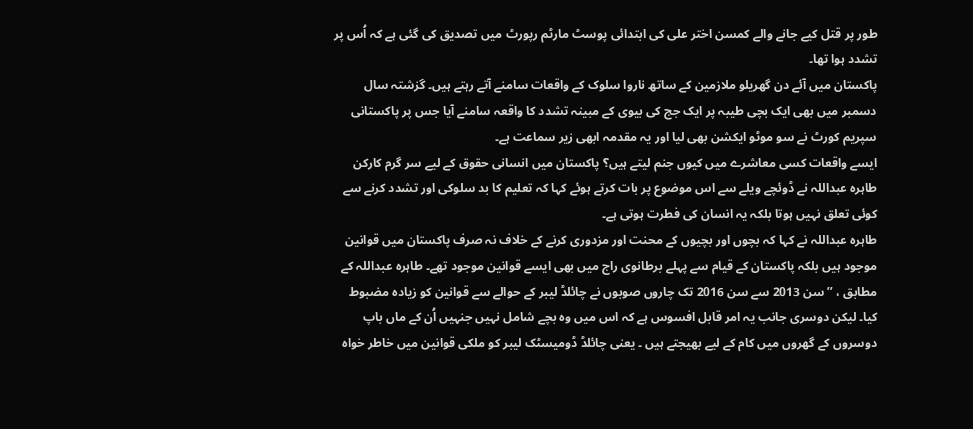طور پر قتل کيے جانے والے کمسن اختر علی کی ابتدائی پوسٹ مارٹم رپورٹ میں تصدیق کی گئی ہے کہ اُس پر تشدد ہوا تھا۔
پاکستان میں آئے دن گھریلو ملازمین کے ساتھ ناروا سلوک کے واقعات سامنے آتے رہتے ہیں۔ گزشتہ سال دسمبر میں بھی ایک بچی طیبہ پر ایک جج کی بیوی کے مبینہ تشدد کا واقعہ سامنے آیا جس پر پاکستانی سپریم کورٹ نے سو موٹو ایکشن بھی لیا اور یہ مقدمہ ابھی زیر سماعت ہے۔
ایسے واقعات کسی معاشرے میں کیوں جنم لیتے ہیں؟ پاکستان میں انسانی حقوق کے لیے سر گرم کارکن طاہرہ عبداللہ نے ڈوئچے ویلے سے اس موضوع پر بات کرتے ہوئے کہا کہ تعلیم کا بد سلوکی اور تشدد کرنے سے کوئی تعلق نہیں ہوتا بلکہ یہ انسان کی فطرت ہوتی ہے۔
طاہرہ عبداللہ نے کہا کہ بچوں اور بچیوں کے محنت اور مزدوری کرنے کے خلاف نہ صرف پاکستان میں قوانین موجود ہیں بلکہ پاکستان کے قیام سے پہلے برطانوی راج میں بھی ایسے قوانین موجود تھے۔ طاہرہ عبداللہ کے مطابق ، ’’سن 2013 سے سن 2016 تک چاروں صوبوں نے چائلڈ لیبر کے حوالے سے قوانین کو زیادہ مضبوط کیا۔ لیکن دوسری جانب یہ امر قابل افسوس ہے کہ اس میں وہ بچے شامل نہیں جنہیں اُن کے ماں باپ دوسروں کے گھروں میں کام کے لیے بھیجتے ہیں ۔ یعنی چائلڈ ڈومیسٹک لیبر کو ملکی قوانین میں خاطر خواہ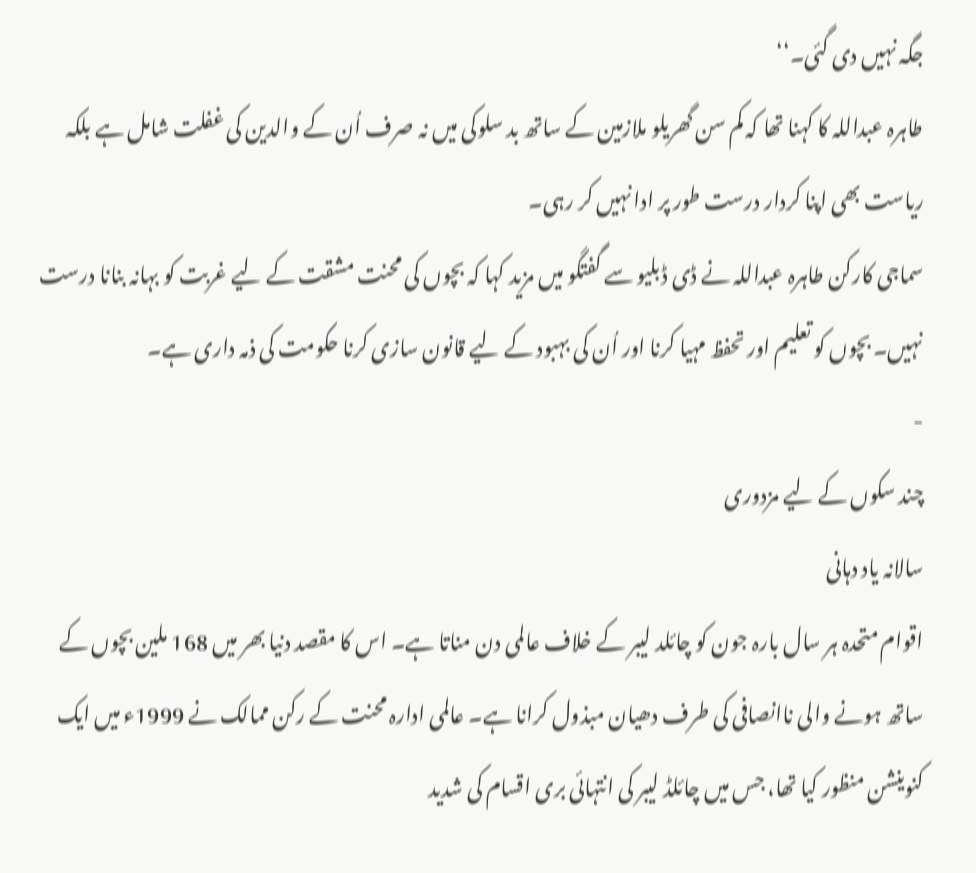جگہ نہیں دی گئی۔‘‘
طاہرہ عبداللہ کا کہنا تھا کہ کم سن گھریلو ملازمین کے ساتھ بد سلوکی میں نہ صرف اُن کے والدین کی غفلت شامل ہے بلکہ ریاست بھی اپنا کردار درست طور پر ادا نہیں کر رہی۔
سماجی کارکن طاہرہ عبداللہ نے ڈی ڈبلیو سے گفتگو میں مزید کہا کہ بچوں کی محنت مشقت کے لیے غربت کو بہانہ بنانا درست نہیں۔ بچوں کو تعلیم اور تحفظ مہیا کرنا اور اُن کی بہبود کے لیے قانون سازی کرنا حکومت کی ذمہ داری ہے۔
-
چند سکوں کے لیے مزدوری
سالانہ یاد دہانی
اقوام متحدہ ہر سال بارہ جون کو چائلد لیبر کے خلاف عالمی دن مناتا ہے۔ اس کا مقصد دنیا بھر میں 168 ملین بچوں کے ساتھ ہونے والی ناانصافی کی طرف دھیان مبذول کرانا ہے۔ عالمی ادارہ محنت کے رکن ممالک نے 1999ء میں ایک کنوینشن منظور کیا تھا، جس میں چائلڈ لیبر کی انتہائی بری اقسام کی شدید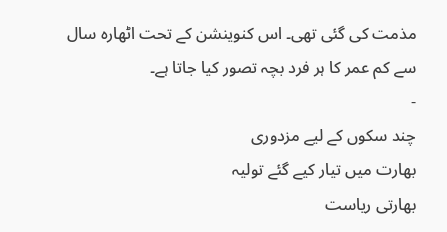مذمت کی گئی تھی۔ اس کنوینشن کے تحت اٹھارہ سال سے کم عمر کا ہر فرد بچہ تصور کیا جاتا ہے۔
-
چند سکوں کے لیے مزدوری
بھارت میں تیار کیے گئے تولیہ
بھارتی ریاست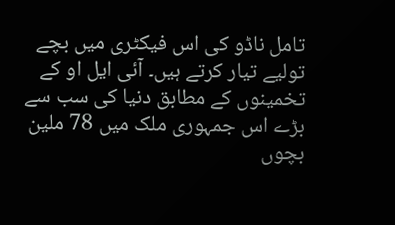تامل ناڈو کی اس فیکٹری میں بچے تولیے تیار کرتے ہیں۔ آئی ایل او کے تخمینوں کے مطابق دنیا کی سب سے بڑے اس جمہوری ملک میں 78 ملین بچوں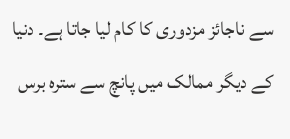سے ناجائز مزدوری کا کام لیا جاتا ہے۔ دنیا کے دیگر ممالک میں پانچ سے سترہ برس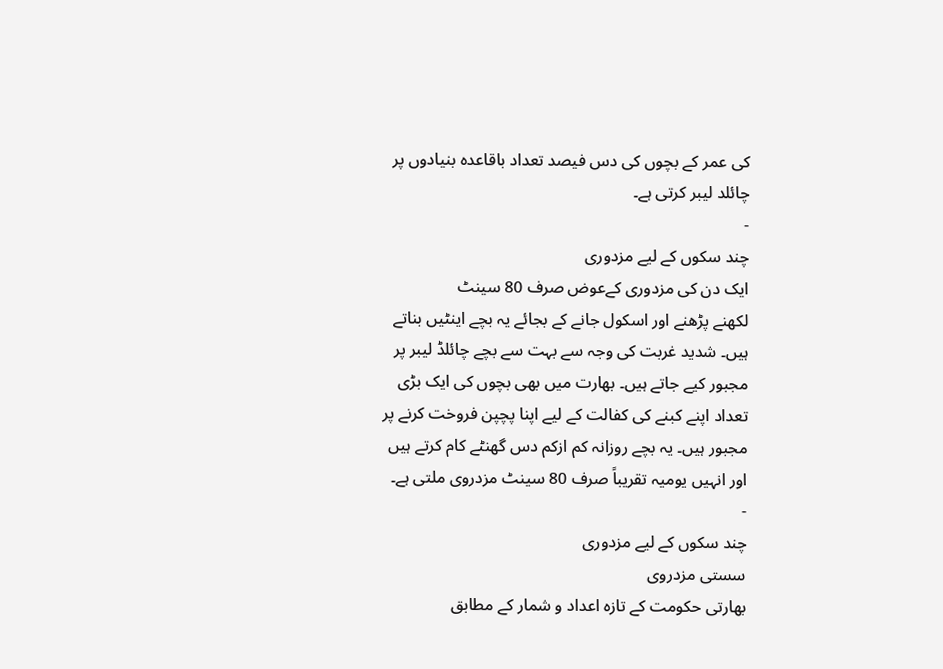کی عمر کے بچوں کی دس فیصد تعداد باقاعدہ بنیادوں پر چائلد لیبر کرتی ہے۔
-
چند سکوں کے لیے مزدوری
ایک دن کی مزدوری کےعوض صرف 80 سینٹ
لکھنے پڑھنے اور اسکول جانے کے بجائے یہ بچے اینٹیں بناتے ہیں۔ شدید غربت کی وجہ سے بہت سے بچے چائلڈ لیبر پر مجبور کیے جاتے ہیں۔ بھارت میں بھی بچوں کی ایک بڑی تعداد اپنے کبنے کی کفالت کے لیے اپنا پچپن فروخت کرنے پر مجبور ہیں۔ یہ بچے روزانہ کم ازکم دس گھنٹے کام کرتے ہیں اور انہیں یومیہ تقریباً صرف 80 سینٹ مزدروی ملتی ہے۔
-
چند سکوں کے لیے مزدوری
سستی مزدروی
بھارتی حکومت کے تازہ اعداد و شمار کے مطابق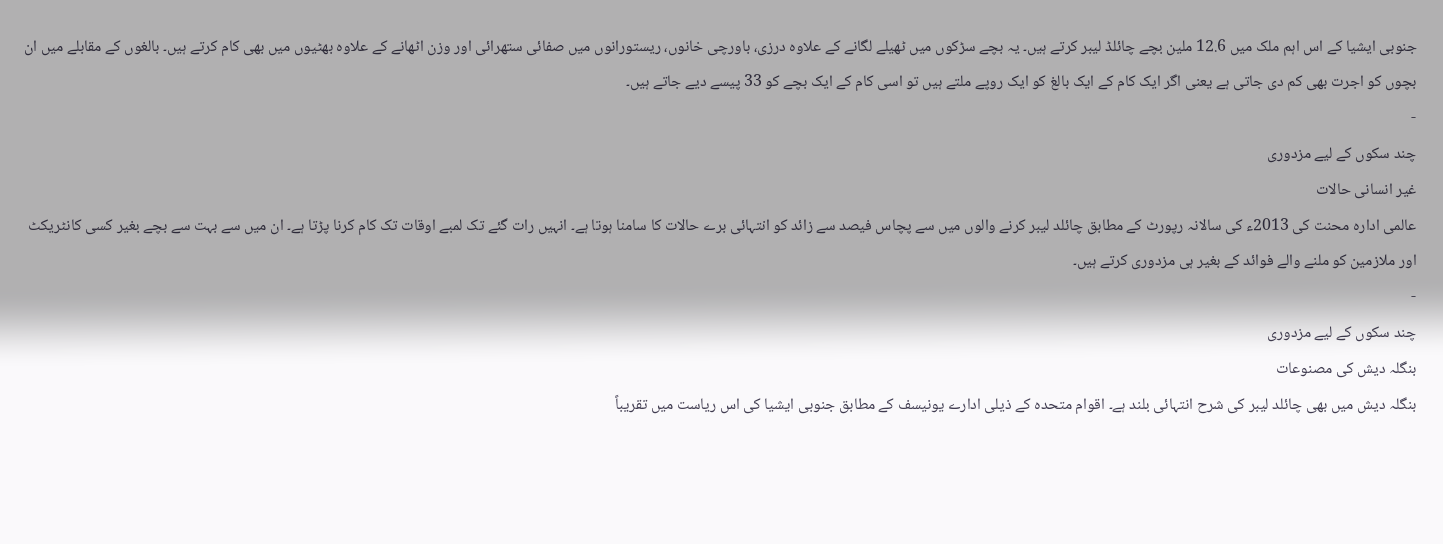جنوبی ایشیا کے اس اہم ملک میں 12.6 ملین بچے چائلڈ لیبر کرتے ہیں۔ یہ بچے سڑکوں میں ٹھیلے لگانے کے علاوہ درزی، باورچی خانوں، ریستورانوں میں صفائی ستھرائی اور وزن اٹھانے کے علاوہ بھٹیوں میں بھی کام کرتے ہیں۔ بالغوں کے مقابلے میں ان بچوں کو اجرت بھی کم دی جاتی ہے یعنی اگر ایک کام کے ایک بالغ کو ایک روپے ملتے ہیں تو اسی کام کے ایک بچے کو 33 پیسے دیے جاتے ہیں۔
-
چند سکوں کے لیے مزدوری
غیر انسانی حالات
عالمی ادارہ محنت کی 2013ء کی سالانہ رپورٹ کے مطابق چائلد لیبر کرنے والوں میں سے پچاس فیصد سے زائد کو انتہائی برے حالات کا سامنا ہوتا ہے۔ انہیں رات گئے تک لمبے اوقات تک کام کرنا پڑتا ہے۔ ان میں سے بہت سے بچے بغیر کسی کانٹریکٹ اور ملازمین کو ملنے والے فوائد کے بغیر ہی مزدوری کرتے ہیں۔
-
چند سکوں کے لیے مزدوری
بنگلہ دیش کی مصنوعات
بنگلہ دیش میں بھی چائلد لیبر کی شرح انتہائی بلند ہے۔ اقوام متحدہ کے ذیلی ادارے یونیسف کے مطابق جنوبی ایشیا کی اس ریاست میں تقریباً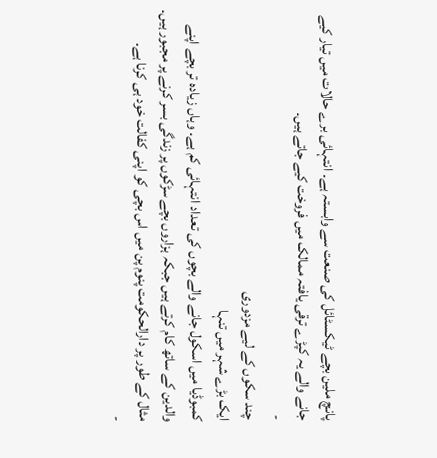پانچ ملین بچے ٹیکسٹائل کی صنعت سے وابستہ ہے۔ انتہائی برے حالات میں تیار کیے جانے والے یہ کپڑے ترقی یافتہ ممالک میں فروخت کیے جاتے ہیں۔
-
چند سکوں کے لیے مزدوری
ایک بڑے شہر میں تنہا
کمبوڈیا میں اسکول جانے والے بچوں کی تعداد انتہائی کم ہے۔ وہاں زیادہ تر بچے اپنے والدین کے ساتھ کام کرتے ہیں جبکہ ہزاروں بچے سڑکوں پر زندگی بسر کرنے پر مجبور ہیں۔ مثال کے طور پر دارالحکومت پنوم پن میں اس بچی کو اپنی کفالت خود ہی کرنا ہے۔
-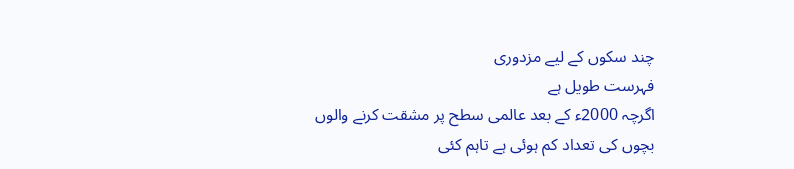چند سکوں کے لیے مزدوری
فہرست طویل ہے
اگرچہ 2000ء کے بعد عالمی سطح پر مشقت کرنے والوں بچوں کی تعداد کم ہوئی ہے تاہم کئی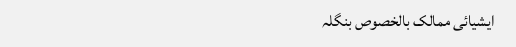ایشیائی ممالک بالخصوص بنگلہ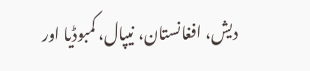دیش، افغانستان، نیپال، کمبوڈیا اور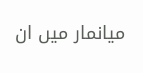میانمار میں ان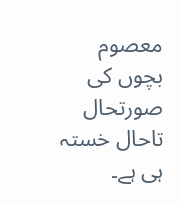معصوم بچوں کی صورتحال تاحال خستہ ہی ہے۔